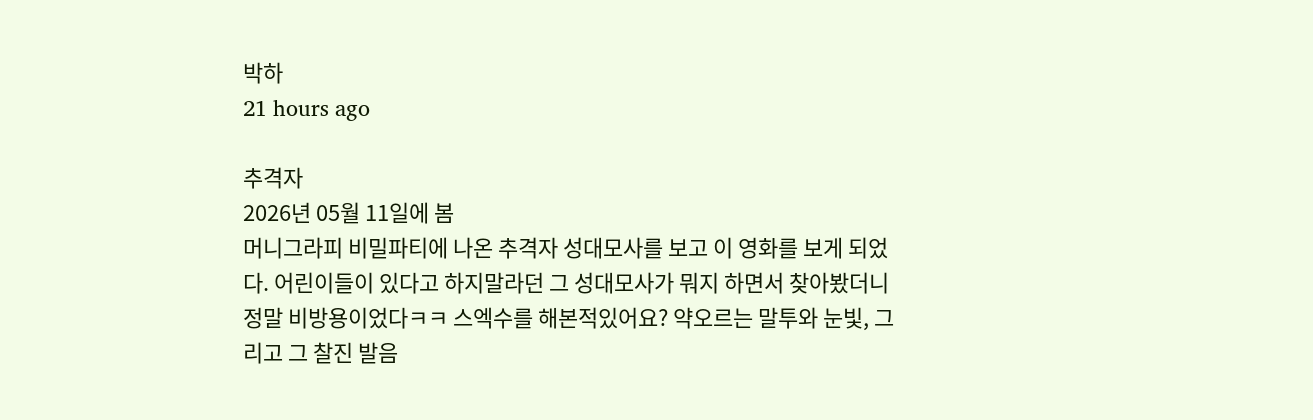박하
21 hours ago

추격자
2026년 05월 11일에 봄
머니그라피 비밀파티에 나온 추격자 성대모사를 보고 이 영화를 보게 되었다. 어린이들이 있다고 하지말라던 그 성대모사가 뭐지 하면서 찾아봤더니 정말 비방용이었다ㅋㅋ 스엑수를 해본적있어요? 약오르는 말투와 눈빛, 그리고 그 찰진 발음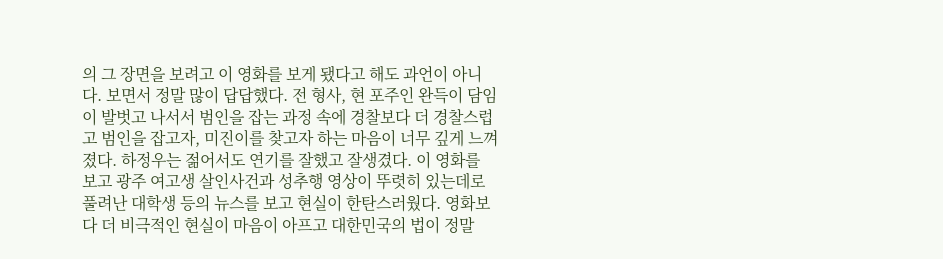의 그 장면을 보려고 이 영화를 보게 됐다고 해도 과언이 아니다. 보면서 정말 많이 답답했다. 전 형사, 현 포주인 완득이 담임이 발벗고 나서서 범인을 잡는 과정 속에 경찰보다 더 경찰스럽고 범인을 잡고자, 미진이를 찾고자 하는 마음이 너무 깊게 느껴졌다. 하정우는 젊어서도 연기를 잘했고 잘생겼다. 이 영화를 보고 광주 여고생 살인사건과 성추행 영상이 뚜렷히 있는데로 풀려난 대학생 등의 뉴스를 보고 현실이 한탄스러웠다. 영화보다 더 비극적인 현실이 마음이 아프고 대한민국의 법이 정말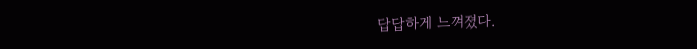답답하게 느껴졌다.